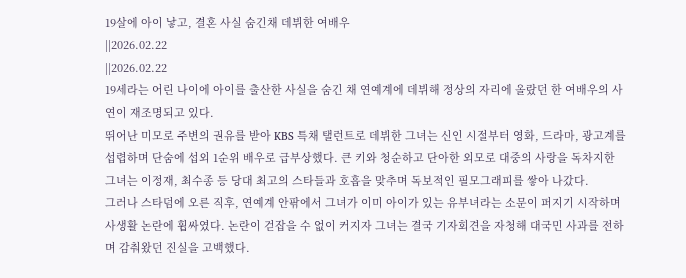19살에 아이 낳고, 결혼 사실 숨긴채 데뷔한 여배우
||2026.02.22
||2026.02.22
19세라는 어린 나이에 아이를 출산한 사실을 숨긴 채 연예계에 데뷔해 정상의 자리에 올랐던 한 여배우의 사연이 재조명되고 있다.
뛰어난 미모로 주변의 권유를 받아 KBS 특채 탤런트로 데뷔한 그녀는 신인 시절부터 영화, 드라마, 광고계를 섭렵하며 단숨에 섭외 1순위 배우로 급부상했다. 큰 키와 청순하고 단아한 외모로 대중의 사랑을 독차지한 그녀는 이정재, 최수종 등 당대 최고의 스타들과 호흡을 맞추며 독보적인 필모그래피를 쌓아 나갔다.
그러나 스타덤에 오른 직후, 연예계 안팎에서 그녀가 이미 아이가 있는 유부녀라는 소문이 퍼지기 시작하며 사생활 논란에 휩싸였다. 논란이 걷잡을 수 없이 커지자 그녀는 결국 기자회견을 자청해 대국민 사과를 전하며 감춰왔던 진실을 고백했다.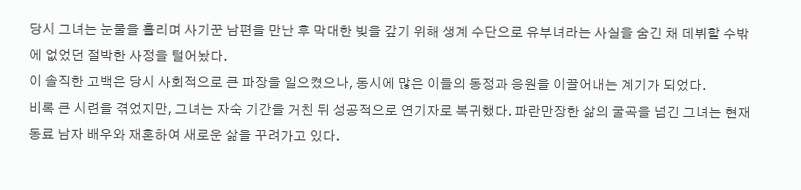당시 그녀는 눈물을 흘리며 사기꾼 남편을 만난 후 막대한 빚을 갚기 위해 생계 수단으로 유부녀라는 사실을 숨긴 채 데뷔할 수밖에 없었던 절박한 사정을 털어놨다.
이 솔직한 고백은 당시 사회적으로 큰 파장을 일으켰으나, 동시에 많은 이들의 동정과 응원을 이끌어내는 계기가 되었다.
비록 큰 시련을 겪었지만, 그녀는 자숙 기간을 거친 뒤 성공적으로 연기자로 복귀했다. 파란만장한 삶의 굴곡을 넘긴 그녀는 현재 동료 남자 배우와 재혼하여 새로운 삶을 꾸려가고 있다.